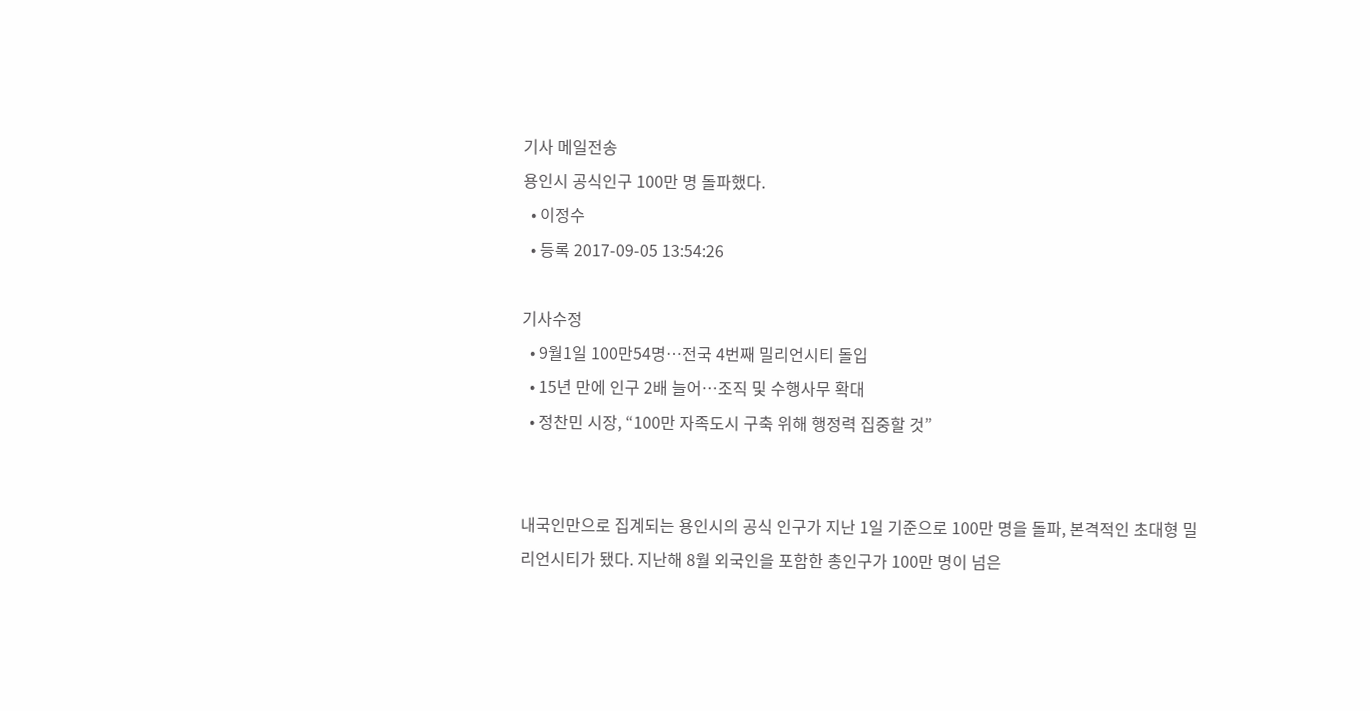기사 메일전송
용인시 공식인구 100만 명 돌파했다.
  • 이정수
  • 등록 2017-09-05 13:54:26

기사수정
  • 9월1일 100만54명…전국 4번째 밀리언시티 돌입
  • 15년 만에 인구 2배 늘어…조직 및 수행사무 확대
  • 정찬민 시장, “100만 자족도시 구축 위해 행정력 집중할 것”


내국인만으로 집계되는 용인시의 공식 인구가 지난 1일 기준으로 100만 명을 돌파, 본격적인 초대형 밀리언시티가 됐다. 지난해 8월 외국인을 포함한 총인구가 100만 명이 넘은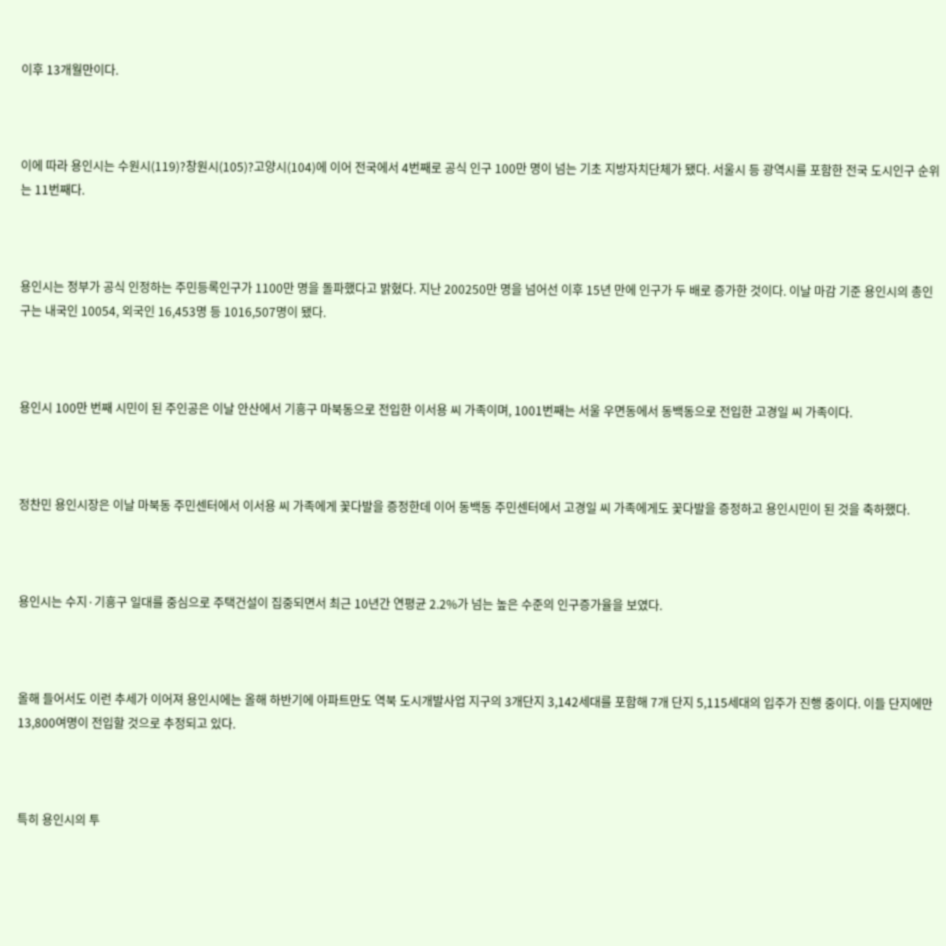이후 13개월만이다.



이에 따라 용인시는 수원시(119)?창원시(105)?고양시(104)에 이어 전국에서 4번째로 공식 인구 100만 명이 넘는 기초 지방자치단체가 됐다. 서울시 등 광역시를 포함한 전국 도시인구 순위는 11번째다.



용인시는 정부가 공식 인정하는 주민등록인구가 1100만 명을 돌파했다고 밝혔다. 지난 200250만 명을 넘어선 이후 15년 만에 인구가 두 배로 증가한 것이다. 이날 마감 기준 용인시의 총인구는 내국인 10054, 외국인 16,453명 등 1016,507명이 됐다.



용인시 100만 번째 시민이 된 주인공은 이날 안산에서 기흥구 마북동으로 전입한 이서용 씨 가족이며, 1001번째는 서울 우면동에서 동백동으로 전입한 고경일 씨 가족이다.



정찬민 용인시장은 이날 마북동 주민센터에서 이서용 씨 가족에게 꽃다발을 증정한데 이어 동백동 주민센터에서 고경일 씨 가족에게도 꽃다발을 증정하고 용인시민이 된 것을 축하했다.



용인시는 수지·기흥구 일대를 중심으로 주택건설이 집중되면서 최근 10년간 연평균 2.2%가 넘는 높은 수준의 인구증가율을 보였다.



올해 들어서도 이런 추세가 이어져 용인시에는 올해 하반기에 아파트만도 역북 도시개발사업 지구의 3개단지 3,142세대를 포함해 7개 단지 5,115세대의 입주가 진행 중이다. 이들 단지에만 13,800여명이 전입할 것으로 추정되고 있다.



특히 용인시의 투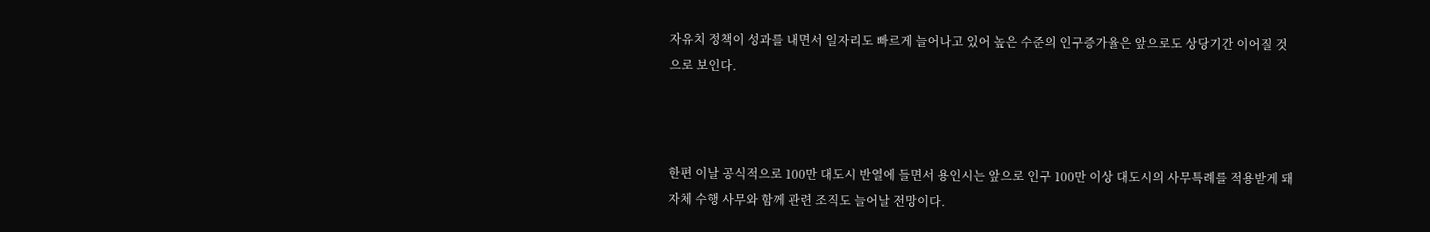자유치 정책이 성과를 내면서 일자리도 빠르게 늘어나고 있어 높은 수준의 인구증가율은 앞으로도 상당기간 이어질 것으로 보인다.



한편 이날 공식적으로 100만 대도시 반열에 들면서 용인시는 앞으로 인구 100만 이상 대도시의 사무특례를 적용받게 돼 자체 수행 사무와 함께 관련 조직도 늘어날 전망이다.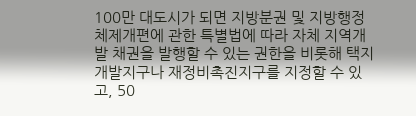100만 대도시가 되면 지방분권 및 지방행정체제개편에 관한 특별법에 따라 자체 지역개발 채권을 발행할 수 있는 권한을 비롯해 택지개발지구나 재정비촉진지구를 지정할 수 있고, 50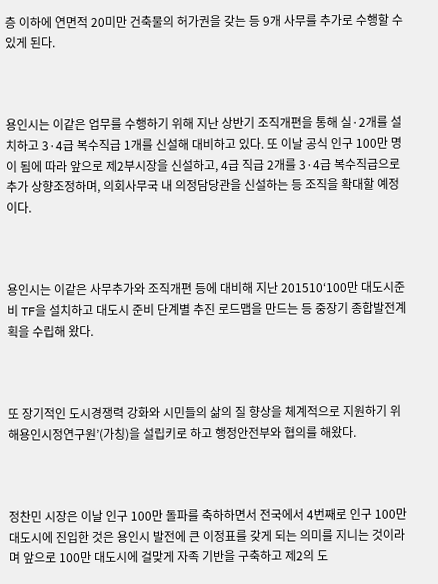층 이하에 연면적 20미만 건축물의 허가권을 갖는 등 9개 사무를 추가로 수행할 수 있게 된다.



용인시는 이같은 업무를 수행하기 위해 지난 상반기 조직개편을 통해 실·2개를 설치하고 3·4급 복수직급 1개를 신설해 대비하고 있다. 또 이날 공식 인구 100만 명이 됨에 따라 앞으로 제2부시장을 신설하고, 4급 직급 2개를 3·4급 복수직급으로 추가 상향조정하며, 의회사무국 내 의정담당관을 신설하는 등 조직을 확대할 예정이다.



용인시는 이같은 사무추가와 조직개편 등에 대비해 지난 201510‘100만 대도시준비 TF을 설치하고 대도시 준비 단계별 추진 로드맵을 만드는 등 중장기 종합발전계획을 수립해 왔다.



또 장기적인 도시경쟁력 강화와 시민들의 삶의 질 향상을 체계적으로 지원하기 위해용인시정연구원’(가칭)을 설립키로 하고 행정안전부와 협의를 해왔다.



정찬민 시장은 이날 인구 100만 돌파를 축하하면서 전국에서 4번째로 인구 100만 대도시에 진입한 것은 용인시 발전에 큰 이정표를 갖게 되는 의미를 지니는 것이라며 앞으로 100만 대도시에 걸맞게 자족 기반을 구축하고 제2의 도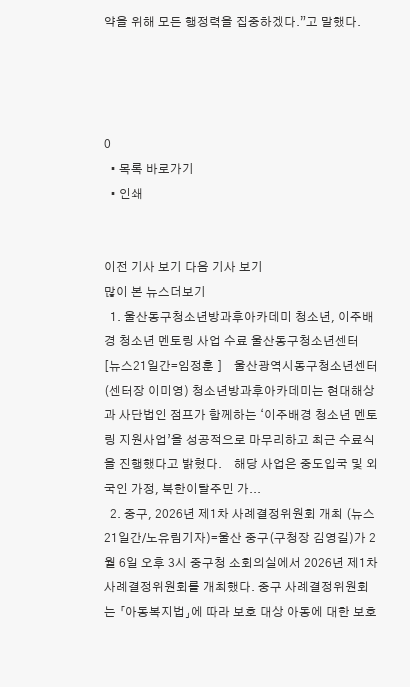약을 위해 모든 행정력을 집중하겠다.”고 말했다.




0
  • 목록 바로가기
  • 인쇄


이전 기사 보기 다음 기사 보기
많이 본 뉴스더보기
  1. 울산동구청소년방과후아카데미 청소년, 이주배경 청소년 멘토링 사업 수료 울산동구청소년센터    [뉴스21일간=임정훈 ]    울산광역시동구청소년센터(센터장 이미영) 청소년방과후아카데미는 현대해상과 사단법인 점프가 함께하는 ‘이주배경 청소년 멘토링 지원사업’을 성공적으로 마무리하고 최근 수료식을 진행했다고 밝혔다.    해당 사업은 중도입국 및 외국인 가정, 북한이탈주민 가...
  2. 중구, 2026년 제1차 사례결정위원회 개최 (뉴스21일간/노유림기자)=울산 중구(구청장 김영길)가 2월 6일 오후 3시 중구청 소회의실에서 2026년 제1차 사례결정위원회를 개최했다. 중구 사례결정위원회는 「아동복지법」에 따라 보호 대상 아동에 대한 보호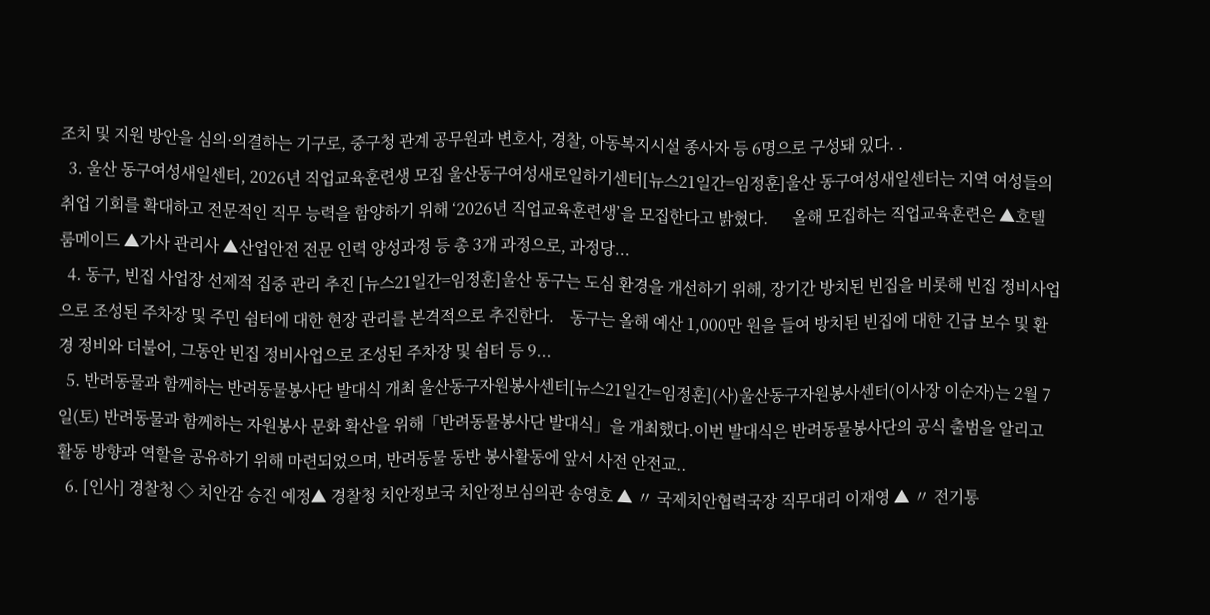조치 및 지원 방안을 심의·의결하는 기구로, 중구청 관계 공무원과 변호사, 경찰, 아동복지시설 종사자 등 6명으로 구성돼 있다. .
  3. 울산 동구여성새일센터, 2026년 직업교육훈련생 모집 울산동구여성새로일하기센터[뉴스21일간=임정훈]울산 동구여성새일센터는 지역 여성들의 취업 기회를 확대하고 전문적인 직무 능력을 함양하기 위해 ‘2026년 직업교육훈련생’을 모집한다고 밝혔다.      올해 모집하는 직업교육훈련은 ▲호텔 룸메이드 ▲가사 관리사 ▲산업안전 전문 인력 양성과정 등 총 3개 과정으로, 과정당...
  4. 동구, 빈집 사업장 선제적 집중 관리 추진 [뉴스21일간=임정훈]울산 동구는 도심 환경을 개선하기 위해, 장기간 방치된 빈집을 비롯해 빈집 정비사업으로 조성된 주차장 및 주민 쉼터에 대한 현장 관리를 본격적으로 추진한다.    동구는 올해 예산 1,000만 원을 들여 방치된 빈집에 대한 긴급 보수 및 환경 정비와 더불어, 그동안 빈집 정비사업으로 조성된 주차장 및 쉼터 등 9...
  5. 반려동물과 함께하는 반려동물봉사단 발대식 개최 울산동구자원봉사센터[뉴스21일간=임정훈](사)울산동구자원봉사센터(이사장 이순자)는 2월 7일(토) 반려동물과 함께하는 자원봉사 문화 확산을 위해「반려동물봉사단 발대식」을 개최했다.이번 발대식은 반려동물봉사단의 공식 출범을 알리고 활동 방향과 역할을 공유하기 위해 마련되었으며, 반려동물 동반 봉사활동에 앞서 사전 안전교..
  6. [인사] 경찰청 ◇ 치안감 승진 예정▲ 경찰청 치안정보국 치안정보심의관 송영호 ▲ 〃 국제치안협력국장 직무대리 이재영 ▲ 〃 전기통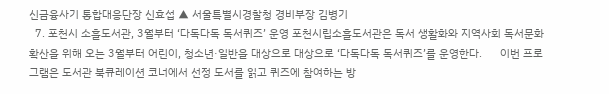신금융사기 통합대응단장 신효섭 ▲ 서울특별시경찰청 경비부장 김병기
  7. 포천시 소흘도서관, 3월부터 ‘다독다독 독서퀴즈’ 운영 포천시립소흘도서관은 독서 생활화와 지역사회 독서문화 확산을 위해 오는 3월부터 어린이, 청소년·일반을 대상으로 대상으로 ‘다독다독 독서퀴즈’를 운영한다.      이번 프로그램은 도서관 북큐레이션 코너에서 선정 도서를 읽고 퀴즈에 참여하는 방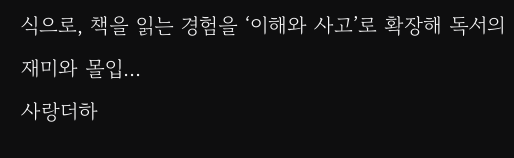식으로, 책을 읽는 경험을 ‘이해와 사고’로 확장해 독서의 재미와 몰입...
사랑더하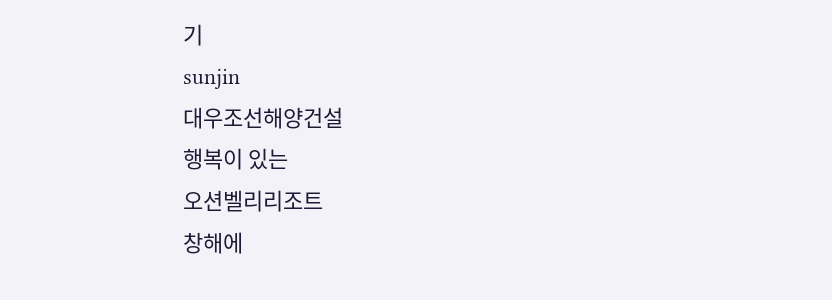기
sunjin
대우조선해양건설
행복이 있는
오션벨리리조트
창해에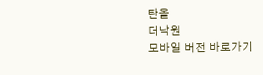탄올
더낙원
모바일 버전 바로가기